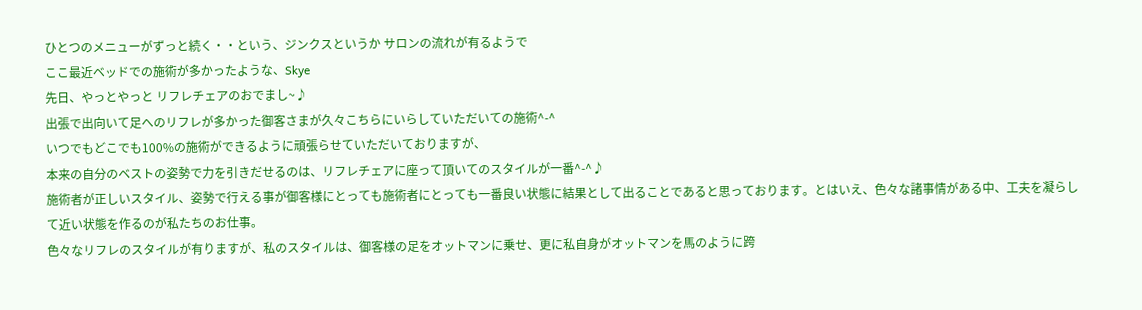ひとつのメニューがずっと続く・・という、ジンクスというか サロンの流れが有るようで
ここ最近ベッドでの施術が多かったような、Skye
先日、やっとやっと リフレチェアのおでまし~♪
出張で出向いて足へのリフレが多かった御客さまが久々こちらにいらしていただいての施術^-^
いつでもどこでも100%の施術ができるように頑張らせていただいておりますが、
本来の自分のベストの姿勢で力を引きだせるのは、リフレチェアに座って頂いてのスタイルが一番^-^♪
施術者が正しいスタイル、姿勢で行える事が御客様にとっても施術者にとっても一番良い状態に結果として出ることであると思っております。とはいえ、色々な諸事情がある中、工夫を凝らして近い状態を作るのが私たちのお仕事。
色々なリフレのスタイルが有りますが、私のスタイルは、御客様の足をオットマンに乗せ、更に私自身がオットマンを馬のように跨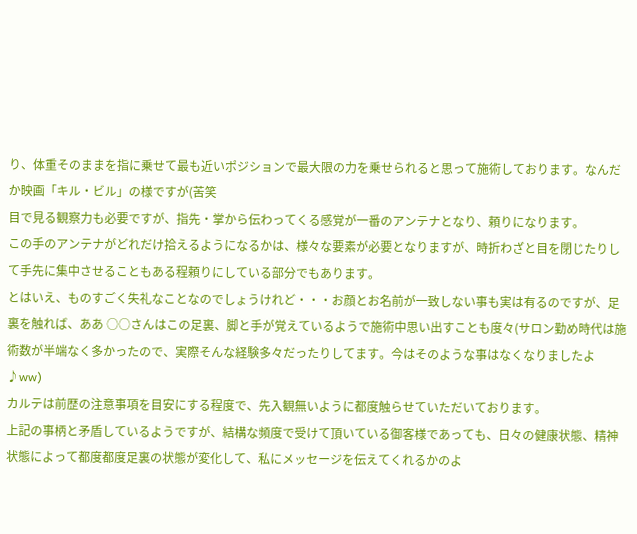り、体重そのままを指に乗せて最も近いポジションで最大限の力を乗せられると思って施術しております。なんだか映画「キル・ビル」の様ですが(苦笑
目で見る観察力も必要ですが、指先・掌から伝わってくる感覚が一番のアンテナとなり、頼りになります。
この手のアンテナがどれだけ拾えるようになるかは、様々な要素が必要となりますが、時折わざと目を閉じたりして手先に集中させることもある程頼りにしている部分でもあります。
とはいえ、ものすごく失礼なことなのでしょうけれど・・・お顔とお名前が一致しない事も実は有るのですが、足裏を触れば、ああ ○○さんはこの足裏、脚と手が覚えているようで施術中思い出すことも度々(サロン勤め時代は施術数が半端なく多かったので、実際そんな経験多々だったりしてます。今はそのような事はなくなりましたよ♪ww)
カルテは前歴の注意事項を目安にする程度で、先入観無いように都度触らせていただいております。
上記の事柄と矛盾しているようですが、結構な頻度で受けて頂いている御客様であっても、日々の健康状態、精神状態によって都度都度足裏の状態が変化して、私にメッセージを伝えてくれるかのよ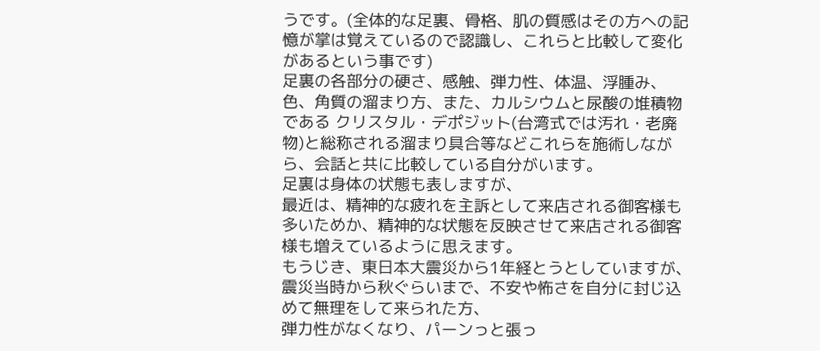うです。(全体的な足裏、骨格、肌の質感はその方への記憶が掌は覚えているので認識し、これらと比較して変化があるという事です)
足裏の各部分の硬さ、感触、弾力性、体温、浮腫み、色、角質の溜まり方、また、カルシウムと尿酸の堆積物である クリスタル・デポジット(台湾式では汚れ・老廃物)と総称される溜まり具合等などこれらを施術しながら、会話と共に比較している自分がいます。
足裏は身体の状態も表しますが、
最近は、精神的な疲れを主訴として来店される御客様も多いためか、精神的な状態を反映させて来店される御客様も増えているように思えます。
もうじき、東日本大震災から1年経とうとしていますが、
震災当時から秋ぐらいまで、不安や怖さを自分に封じ込めて無理をして来られた方、
弾力性がなくなり、パーンっと張っ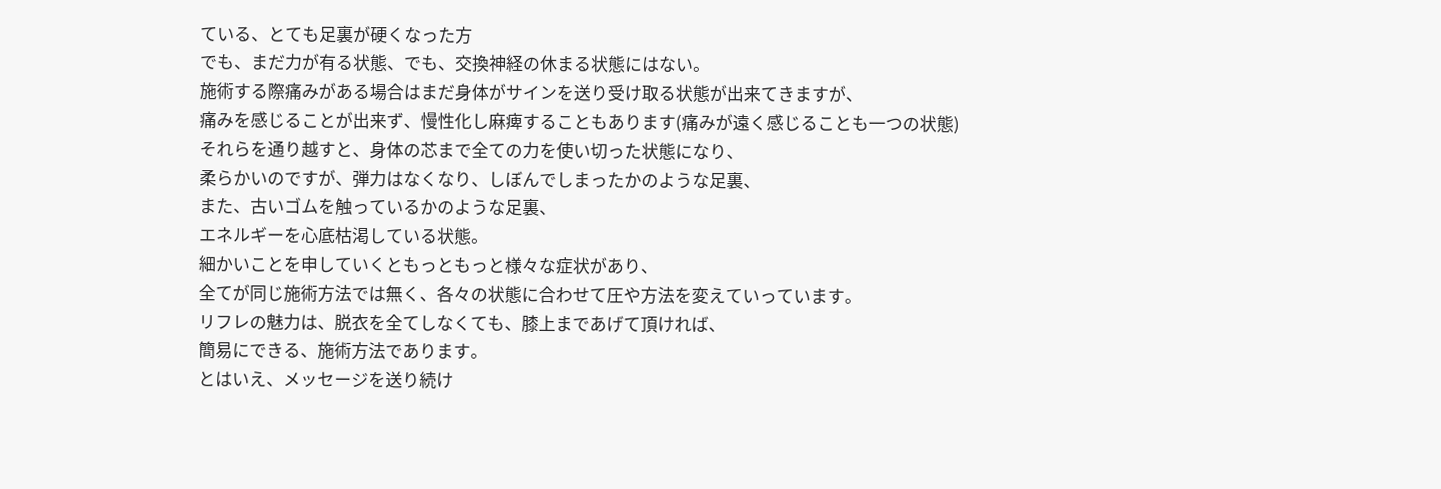ている、とても足裏が硬くなった方
でも、まだ力が有る状態、でも、交換神経の休まる状態にはない。
施術する際痛みがある場合はまだ身体がサインを送り受け取る状態が出来てきますが、
痛みを感じることが出来ず、慢性化し麻痺することもあります(痛みが遠く感じることも一つの状態)
それらを通り越すと、身体の芯まで全ての力を使い切った状態になり、
柔らかいのですが、弾力はなくなり、しぼんでしまったかのような足裏、
また、古いゴムを触っているかのような足裏、
エネルギーを心底枯渇している状態。
細かいことを申していくともっともっと様々な症状があり、
全てが同じ施術方法では無く、各々の状態に合わせて圧や方法を変えていっています。
リフレの魅力は、脱衣を全てしなくても、膝上まであげて頂ければ、
簡易にできる、施術方法であります。
とはいえ、メッセージを送り続け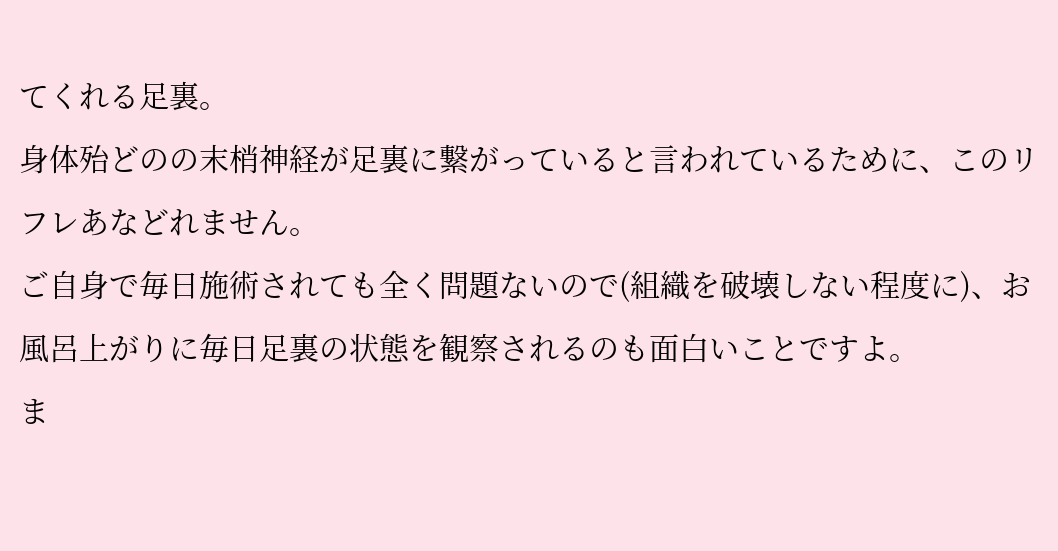てくれる足裏。
身体殆どのの末梢神経が足裏に繋がっていると言われているために、このリフレあなどれません。
ご自身で毎日施術されても全く問題ないので(組織を破壊しない程度に)、お風呂上がりに毎日足裏の状態を観察されるのも面白いことですよ。
ま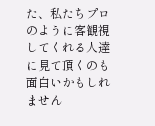た、私たちプロのように客観視してくれる人達に見て頂くのも面白いかもしれません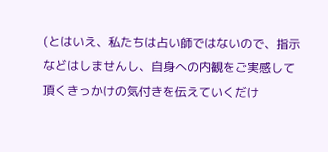(とはいえ、私たちは占い師ではないので、指示などはしませんし、自身への内観をご実感して頂くきっかけの気付きを伝えていくだけ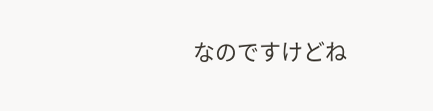なのですけどね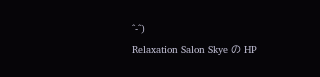^-^)
Relaxation Salon Skye の HP